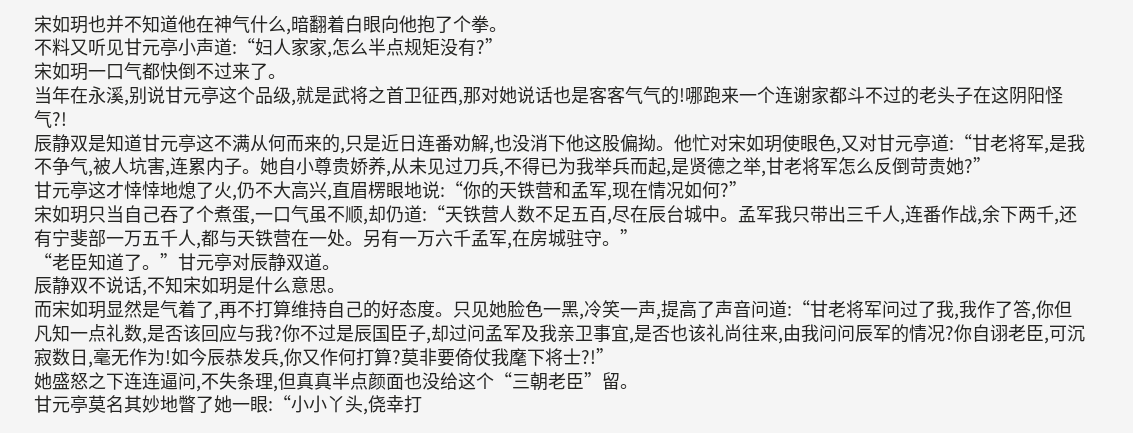宋如玥也并不知道他在神气什么,暗翻着白眼向他抱了个拳。
不料又听见甘元亭小声道:“妇人家家,怎么半点规矩没有?”
宋如玥一口气都快倒不过来了。
当年在永溪,别说甘元亭这个品级,就是武将之首卫征西,那对她说话也是客客气气的!哪跑来一个连谢家都斗不过的老头子在这阴阳怪气?!
辰静双是知道甘元亭这不满从何而来的,只是近日连番劝解,也没消下他这股偏拗。他忙对宋如玥使眼色,又对甘元亭道:“甘老将军,是我不争气,被人坑害,连累内子。她自小尊贵娇养,从未见过刀兵,不得已为我举兵而起,是贤德之举,甘老将军怎么反倒苛责她?”
甘元亭这才悻悻地熄了火,仍不大高兴,直眉楞眼地说:“你的天铁营和孟军,现在情况如何?”
宋如玥只当自己吞了个煮蛋,一口气虽不顺,却仍道:“天铁营人数不足五百,尽在辰台城中。孟军我只带出三千人,连番作战,余下两千,还有宁斐部一万五千人,都与天铁营在一处。另有一万六千孟军,在房城驻守。”
“老臣知道了。”甘元亭对辰静双道。
辰静双不说话,不知宋如玥是什么意思。
而宋如玥显然是气着了,再不打算维持自己的好态度。只见她脸色一黑,冷笑一声,提高了声音问道:“甘老将军问过了我,我作了答,你但凡知一点礼数,是否该回应与我?你不过是辰国臣子,却过问孟军及我亲卫事宜,是否也该礼尚往来,由我问问辰军的情况?你自诩老臣,可沉寂数日,毫无作为!如今辰恭发兵,你又作何打算?莫非要倚仗我麾下将士?!”
她盛怒之下连连逼问,不失条理,但真真半点颜面也没给这个“三朝老臣”留。
甘元亭莫名其妙地瞥了她一眼:“小小丫头,侥幸打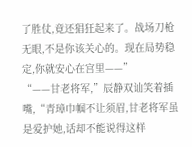了胜仗,竟还猖狂起来了。战场刀枪无眼,不是你该关心的。现在局势稳定,你就安心在宫里——”
“——甘老将军,”辰静双讪笑着插嘴,“青璋巾帼不让须眉,甘老将军虽是爱护她,话却不能说得这样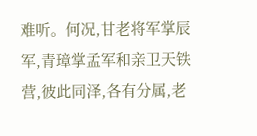难听。何况,甘老将军掌辰军,青璋掌孟军和亲卫天铁营,彼此同泽,各有分属,老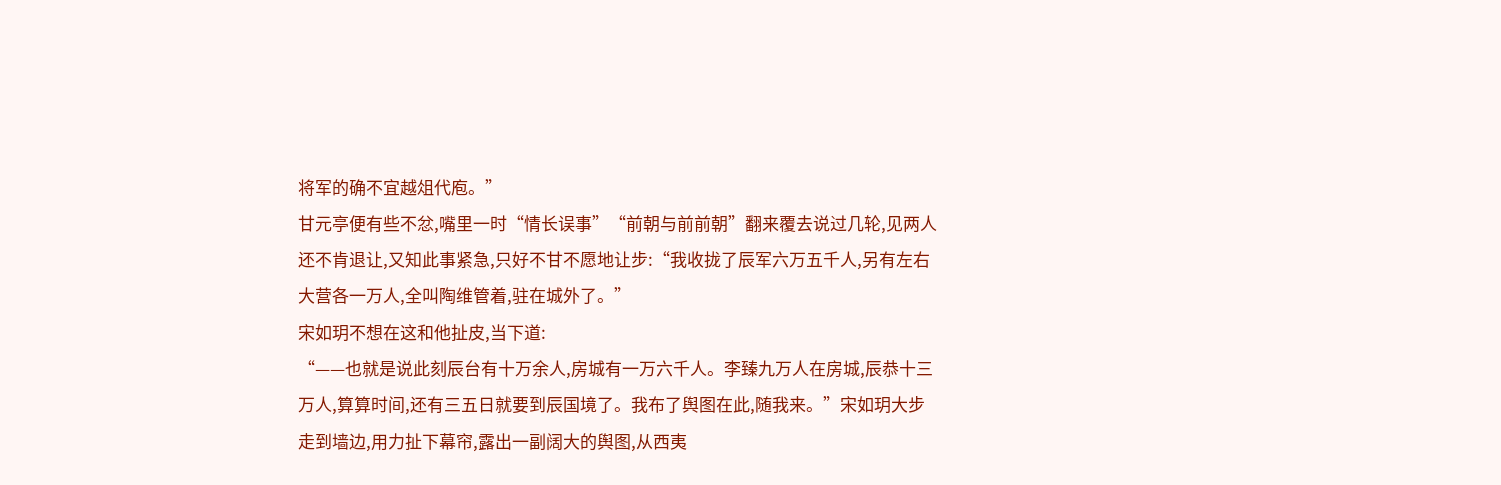将军的确不宜越俎代庖。”
甘元亭便有些不忿,嘴里一时“情长误事”“前朝与前前朝”翻来覆去说过几轮,见两人还不肯退让,又知此事紧急,只好不甘不愿地让步:“我收拢了辰军六万五千人,另有左右大营各一万人,全叫陶维管着,驻在城外了。”
宋如玥不想在这和他扯皮,当下道:
“——也就是说此刻辰台有十万余人,房城有一万六千人。李臻九万人在房城,辰恭十三万人,算算时间,还有三五日就要到辰国境了。我布了舆图在此,随我来。”宋如玥大步走到墙边,用力扯下幕帘,露出一副阔大的舆图,从西夷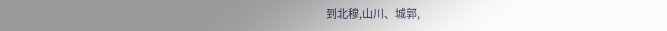到北穆,山川、城郭,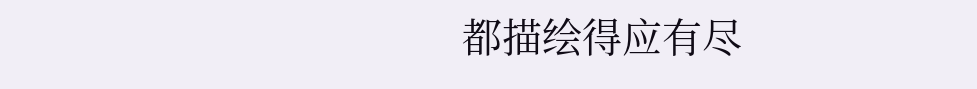都描绘得应有尽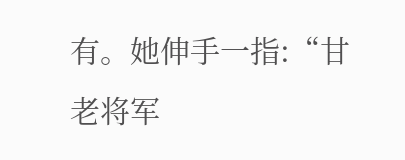有。她伸手一指:“甘老将军